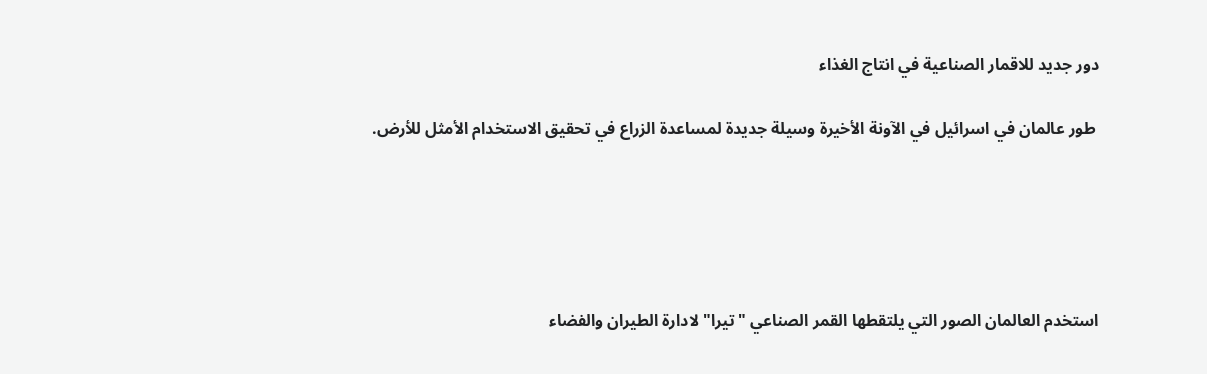دور جديد للاقمار الصناعية في انتاج الغذاء

 طور عالمان في اسرائيل في الآونة الأخيرة وسيلة جديدة لمساعدة الزراع في تحقيق الاستخدام الأمثل للأرض.





استخدم العالمان الصور التي يلتقطها القمر الصناعي "تيرا" لادارة الطيران والفضاء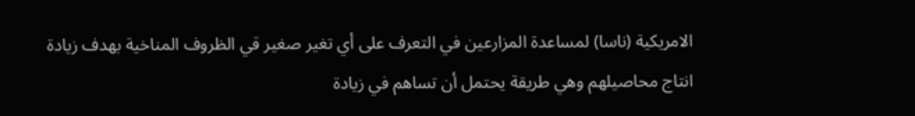الامريكية (ناسا) لمساعدة المزارعين في التعرف على أي تغير صغير قي الظروف المناخية بهدف زيادة انتاج محاصيلهم وهي طريقة يحتمل أن تساهم في زيادة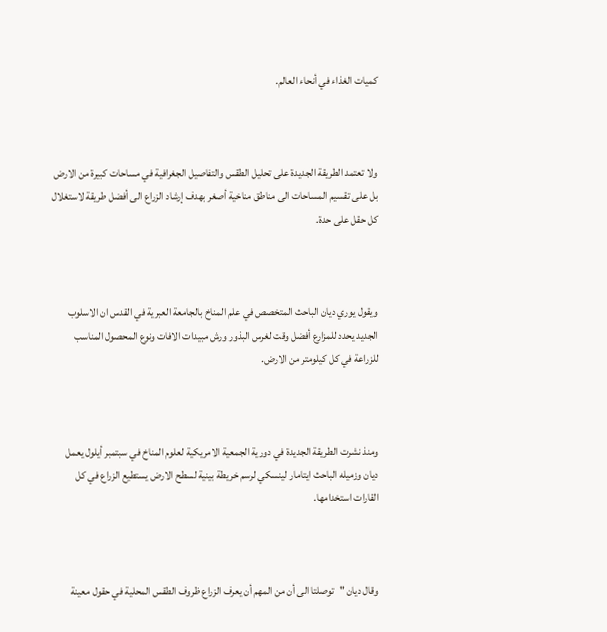كميات الغذاء في أنحاء العالم.



ولا تعتمد الطريقة الجديدة على تحليل الطقس والتفاصيل الجغرافية في مساحات كبيرة من الارض بل على تقسيم المساحات الى مناطق مناخية أصغر بهدف إرشاد الزراع الى أفضل طريقة لاستغلال كل حقل على حدة.



ويقول يوري ديان الباحث المتخصص في علم المناخ بالجامعة العبرية في القدس ان الاسلوب الجديد يحدد للمزارع أفضل وقت لغرس البذور ورش مبيدات الافات ونوع المحصول المناسب للزراعة في كل كيلومتر من الارض.



ومنذ نشرت الطريقة الجديدة في دورية الجمعية الامريكية لعلوم المناخ في سبتمبر أيلول يعمل ديان وزميله الباحث ايتامار لينسكي لرسم خريطة بينية لسطح الارض يستطيع الزراع في كل القارات استخدامها.



وقال ديان "توصلتا الى أن من المهم أن يعرف الزراع ظروف الطقس المحلية في حقول معينة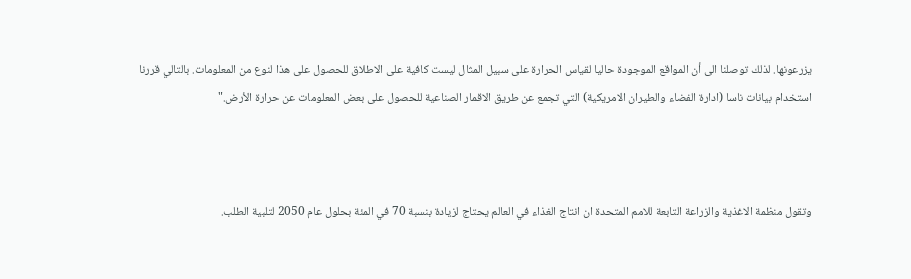يزرعونها. لذلك توصلنا الى أن المواقع الموجودة حاليا لقياس الحرارة على سبيل المثال ليست كافية على الاطلاق للحصول على هذا لنوع من المعلومات. بالتالي قررنا استخدام بيانات ناسا (ادارة الفضاء والطيران الامريكية) التي تجمع عن طريق الاقمار الصناعية للحصول على بعض المعلومات عن حرارة الأرض."



وتقول منظمة الاغذية والزراعة التابعة للامم المتحدة ان انتاج الغذاء في العالم يحتاج لزيادة بنسبة 70 في المئة بحلول عام 2050 لتلبية الطلب.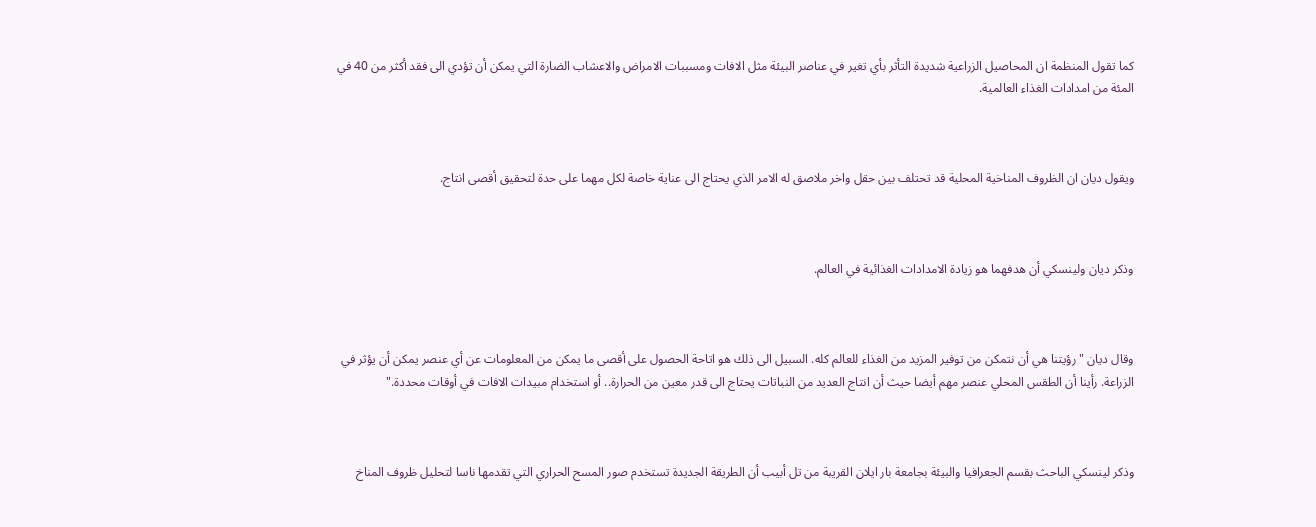كما تقول المنظمة ان المحاصيل الزراعية شديدة التأثر بأي تغير في عناصر البيئة مثل الافات ومسببات الامراض والاعشاب الضارة التي يمكن أن تؤدي الى فقد أكثر من 40 في المئة من امدادات الغذاء العالمية.



ويقول ديان ان الظروف المناخية المحلية قد تحتلف بين حقل واخر ملاصق له الامر الذي يحتاج الى عناية خاصة لكل مهما على حدة لتحقيق أقصى انتاج.



وذكر ديان ولينسكي أن هدفهما هو زيادة الامدادات الغذائية في العالم.



وقال ديان "رؤيتنا هي أن نتمكن من توفير المزيد من الغذاء للعالم كله. السبيل الى ذلك هو اتاحة الحصول على أقصى ما يمكن من المعلومات عن أي عنصر يمكن أن يؤثر في الزراعة. رأينا أن الطقس المحلي عنصر مهم أيضا حيث أن انتاج العديد من النباتات يحتاج الى قدر معين من الحرارة.. أو استخدام مبيدات الافات في أوقات محددة."



وذكر لينسكي الباحث بقسم الجعرافيا والبيئة بجامعة بار ايلان القريبة من تل أبيب أن الطريقة الجديدة تستخدم صور المسح الحراري التي تقدمها ناسا لتحليل ظروف المناخ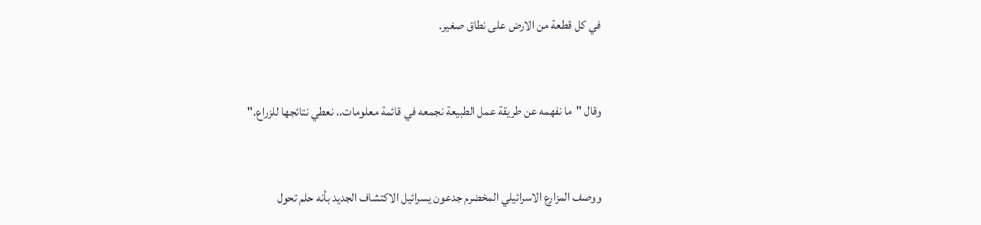في كل قطعة من الارض على نطاق صغير.



وقال "ما نفهمه عن طريقة عمل الطبيعة نجمعه في قائمة معلومات.. نعطي نتائجها للزراع."



ووصف المزارع الاسرائيلي المخضرم جدعون يسرائيل الاكتشاف الجديد بأنه حلم تحول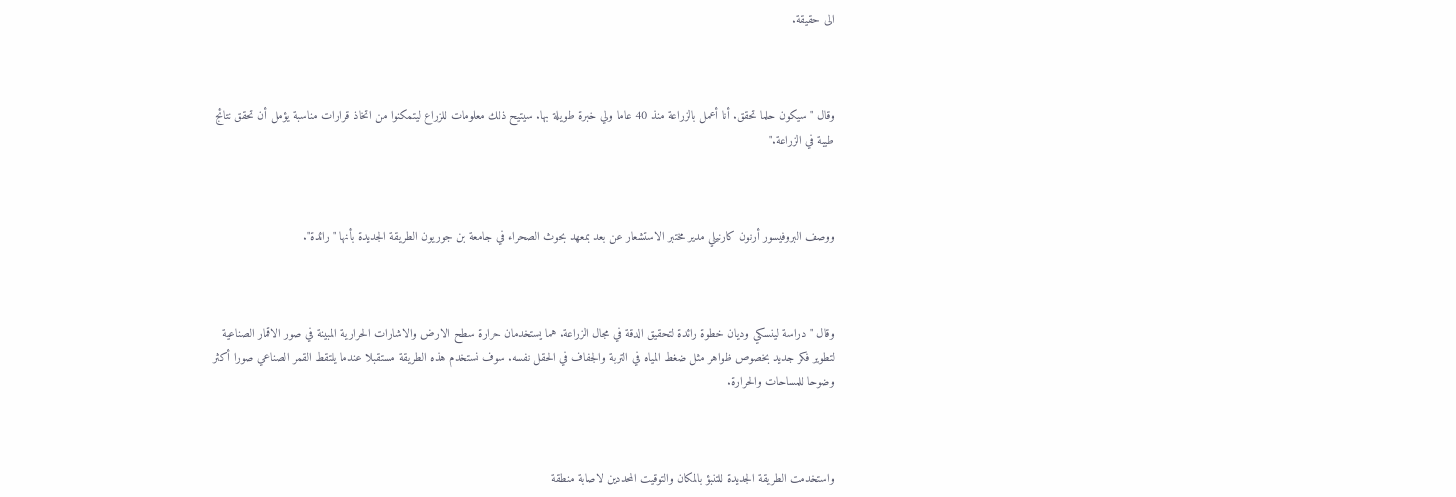الى حقيقة.



وقال "سيكون حلما تحقق. أنا أعمل بالزراعة منذ 40 عاما ولي خبرة طويلة بها. سيتيح ذلك معلومات للزراع ليتمكنوا من اتخاذ قرارات مناسبة يؤمل أن تحقق نتائج طيبة في الزراعة."



ووصف البروفيسور أرنون كارنيلي مدير مختبر الاستشعار عن بعد بمعهد بحوث الصحراء في جامعة بن جوريون الطريقة الجديدة بأنها "رائدة".



وقال "دراسة لينسكي وديان خطوة رائدة لتحقيق الدقة في مجال الزراعة. هما يستخدمان حرارة سطح الارض والاشارات الحرارية المبينة في صور الاقمار الصناعية لتطوير فكر جديد بخصوص ظواهر مثل ضغط المياه في التربة والجفاف في الحقل نفسه. سوف نستخدم هذه الطريقة مستقبلا عندما يلتقط القمر الصناعي صورا أكثر وضوحا للمساحات والحرارة.



واستخدمت الطريقة الجديدة للتنبؤ بالمكان والتوقيت المحددين لاصابة منطقة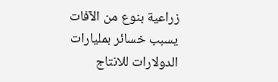زراعية بنوع من الآفات يسبب خسائر بمليارات الدولارات للانتاج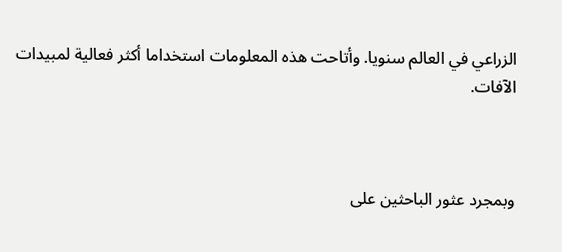الزراعي في العالم سنويا. وأتاحت هذه المعلومات استخداما أكثر فعالية لمبيدات الآفات.



وبمجرد عثور الباحثين على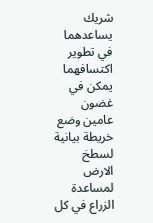شريك يساعدهما في تطوير اكتسافهما يمكن في غضون عامين وضع خريطة بيانية لسطخ الارض لمساعدة الزراع في كل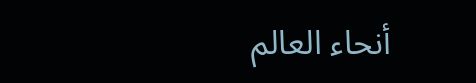أنحاء العالم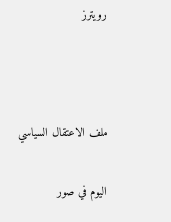رويترز



ملف الاعتقال السياسي

اليوم في صور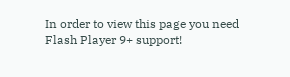In order to view this page you need Flash Player 9+ support!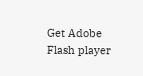Get Adobe Flash player